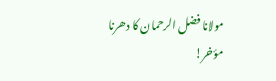مولانا فضل الرحمان کا دھرنا مؤخر!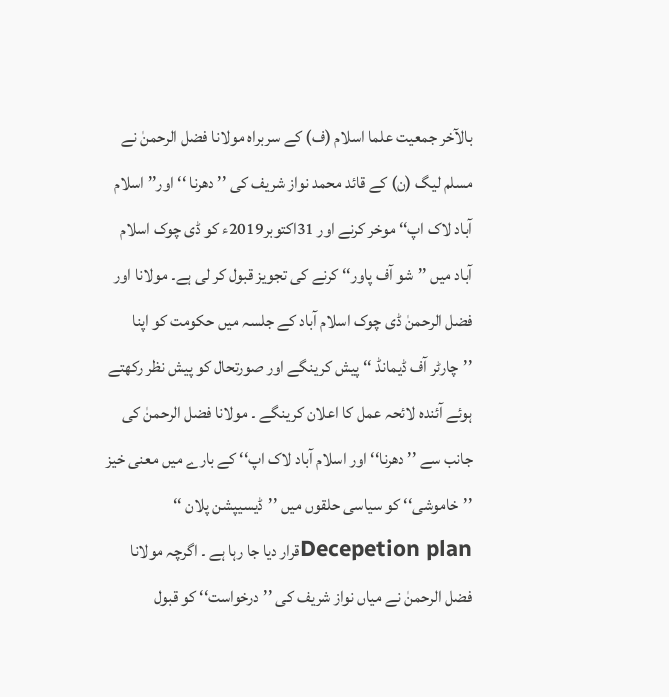بالآخر جمعیت علما اسلام (ف) کے سربراہ مولانا فضل الرحمنٰ نے مسلم لیگ (ن) کے قائد محمد نواز شریف کی ’’ دھرنا ‘‘ اور’’ اسلام آباد لاک اپ‘‘ موخر کرنے اور 31اکتوبر2019ء کو ڈی چوک اسلام آباد میں ’’شو آف پاور‘‘ کرنے کی تجویز قبول کر لی ہے۔ مولانا اور فضل الرحمنٰ ڈی چوک اسلام آباد کے جلسہ میں حکومت کو اپنا ’’چارٹر آف ڈیمانڈ ‘‘ پیش کرینگے اور صورتحال کو پیش نظر رکھتے ہوئے آئندہ لائحہ عمل کا اعلان کرینگے ۔ مولانا فضل الرحمنٰ کی جانب سے ’’ دھرنا‘‘ اور اسلام آباد لاک اپ‘‘ کے بارے میں معنی خیز ’’خاموشی‘‘ کو سیاسی حلقوں میں ’’ڈیسیپشن پلان ‘‘ Decepetion planقرار دیا جا رہا ہے ۔ اگرچہ مولانا فضل الرحمنٰ نے میاں نواز شریف کی ’’درخواست‘‘ کو قبول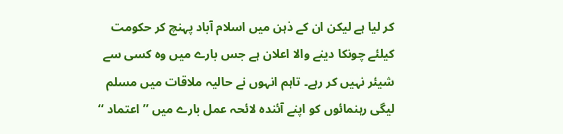کر لیا ہے لیکن ان کے ذہن میں اسلام آباد پہنچ کر حکومت کیلئے چونکا دینے والا اعلان ہے جس بارے میں وہ کسی سے شیئر نہیں کر رہے۔ تاہم انہوں نے حالیہ ملاقات میں مسلم لیگی رہنمائوں کو اپنے آئندہ لائحہ عمل بارے میں ’’اعتماد ‘‘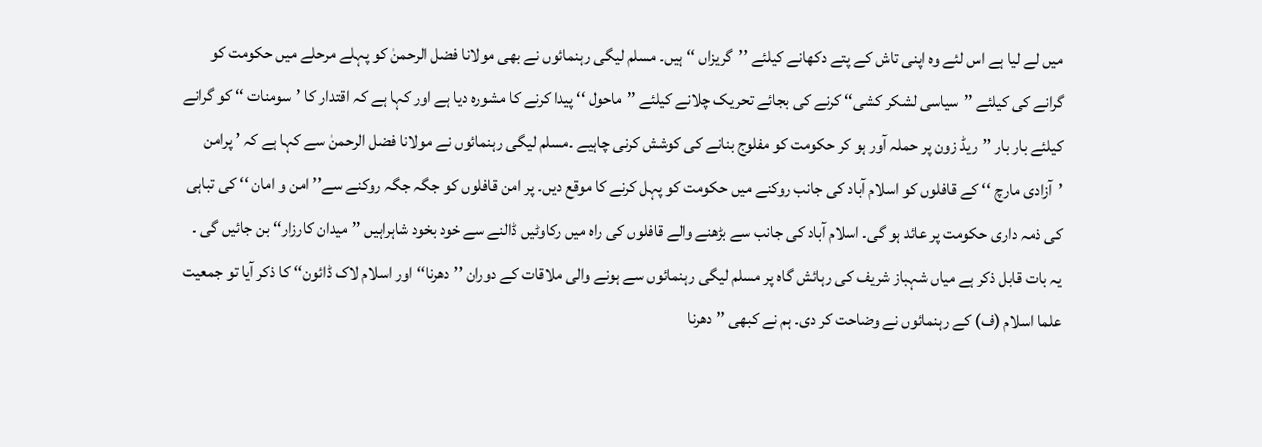میں لے لیا ہے اس لئے وہ اپنی تاش کے پتے دکھانے کیلئے ’’گریزاں ‘‘ ہیں۔ مسلم لیگی رہنمائوں نے بھی مولانا فضل الرحمنٰ کو پہلے مرحلے میں حکومت کو گرانے کی کیلئے ’’سیاسی لشکر کشی‘‘ کرنے کی بجائے تحریک چلانے کیلئے ’’ماحول ‘‘ پیدا کرنے کا مشورہ دیا ہے اور کہا ہے کہ اقتدار کا ’سومنات ‘‘ کو گرانے کیلئے بار بار ’’ریڈ زون پر حملہ آور ہو کر حکومت کو مفلوج بنانے کی کوشش کرنی چاہیے ۔مسلم لیگی رہنمائوں نے مولانا فضل الرحمنٰ سے کہا ہے کہ ’ پرامن ’آزادی مارچ ‘‘ کے قافلوں کو اسلام آباد کی جانب روکنے میں حکومت کو پہل کرنے کا موقع دیں۔ پر امن قافلوں کو جگہ جگہ روکنے سے’’ امن و امان ‘‘ کی تباہی کی ذمہ داری حکومت پر عائد ہو گی۔ اسلام آباد کی جانب سے بڑھنے والے قافلوں کی راہ میں رکاوٹیں ڈالنے سے خود بخود شاہراہیں ’’میدان کارزار‘‘ بن جائیں گی ۔ یہ بات قابل ذکر ہے میاں شہباز شریف کی رہائش گاہ پر مسلم لیگی رہنمائوں سے ہونے والی ملاقات کے دوران ’’دھرنا‘‘ اور اسلام لاک ڈائون‘‘ کا ذکر آیا تو جمعیت علما اسلام (ف) کے رہنمائوں نے وضاحت کر دی۔ ہم نے کبھی ’’دھرنا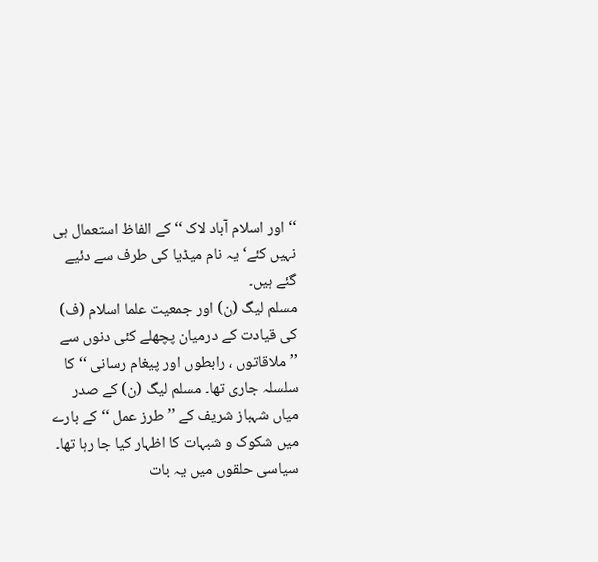‘‘ اور اسلام آباد لاک ‘‘ کے الفاظ استعمال ہی نہیں کئے‘ یہ نام میڈیا کی طرف سے دئیے گئے ہیں۔
مسلم لیگ (ن) اور جمعیت علما اسلام (ف) کی قیادت کے درمیان پچھلے کئی دنوں سے ’’ملاقاتوں ، رابطوں اور پیغام رسانی ‘‘کا سلسلہ جاری تھا۔ مسلم لیگ (ن) کے صدر میاں شہباز شریف کے ’’ طرز عمل ‘‘ کے بارے میں شکوک و شبہات کا اظہار کیا جا رہا تھا۔ سیاسی حلقوں میں یہ بات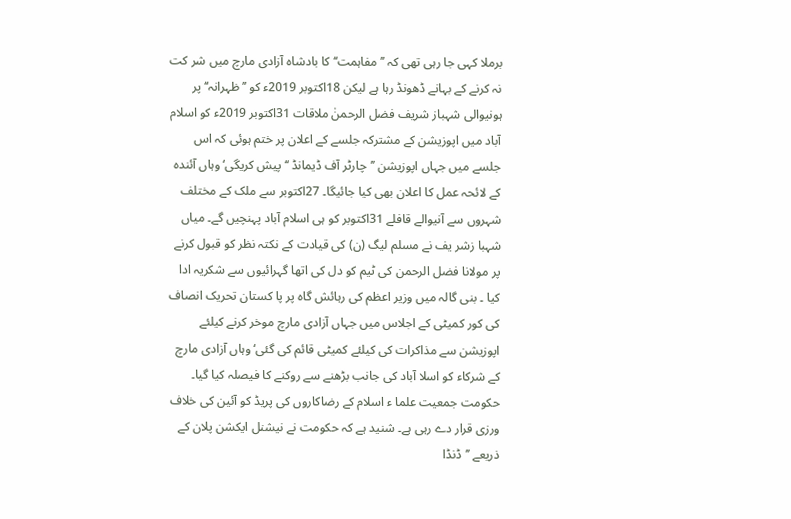برملا کہی جا رہی تھی کہ ’’مفاہمت‘‘ کا بادشاہ آزادی مارچ میں شر کت نہ کرنے کے بہانے ڈھونڈ رہا ہے لیکن 18اکتوبر 2019ء کو ’’ ظہرانہ‘‘ پر ہونیوالی شہباز شریف فضل الرحمنٰ ملاقات 31اکتوبر 2019ء کو اسلام آباد میں اپوزیشن کے مشترکہ جلسے کے اعلان پر ختم ہوئی کہ اس جلسے میں جہاں اپوزیشن ’’چارٹر آف ڈیمانڈ ‘‘ پیش کریگی‘ وہاں آئندہ کے لائحہ عمل کا اعلان بھی کیا جائیگا۔ 27اکتوبر سے ملک کے مختلف شہروں سے آنیوالے قافلے 31اکتوبر کو ہی اسلام آباد پہنچیں گے۔ میاں شہبا زشر یف نے مسلم لیگ (ن) کی قیادت کے نکتہ نظر کو قبول کرنے پر مولانا فضل الرحمن کی ٹیم کو دل کی اتھا گہرائیوں سے شکریہ ادا کیا ۔ بنی گالہ میں وزیر اعظم کی رہائش گاہ پر پا کستان تحریک انصاف کی کور کمیٹی کے اجلاس میں جہاں آزادی مارچ موخر کرنے کیلئے اپوزیشن سے مذاکرات کی کیلئے کمیٹی قائم کی گئی‘ وہاں آزادی مارچ کے شرکاء کو اسلا آباد کی جانب بڑھنے سے روکنے کا فیصلہ کیا گیا۔ حکومت جمعیت علما ء اسلام کے رضاکاروں کی پریڈ کو آئین کی خلاف ورزی قرار دے رہی ہے۔ شنید ہے کہ حکومت نے نیشنل ایکشن پلان کے ذریعے ’’ڈنڈا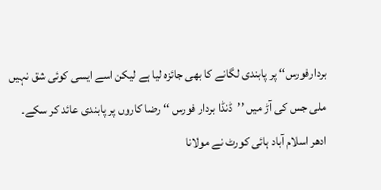بردارفورس‘‘ پر پابندی لگانے کا بھی جائزہ لیا ہے لیکن اسے ایسی کوئی شق نہیں ملی جس کی آڑ میں ’’ڈنڈا بردار فورس ‘‘ رضا کاروں پر پابندی عائد کر سکے۔ ادھر اسلام آباد ہائی کورٹ نے مولانا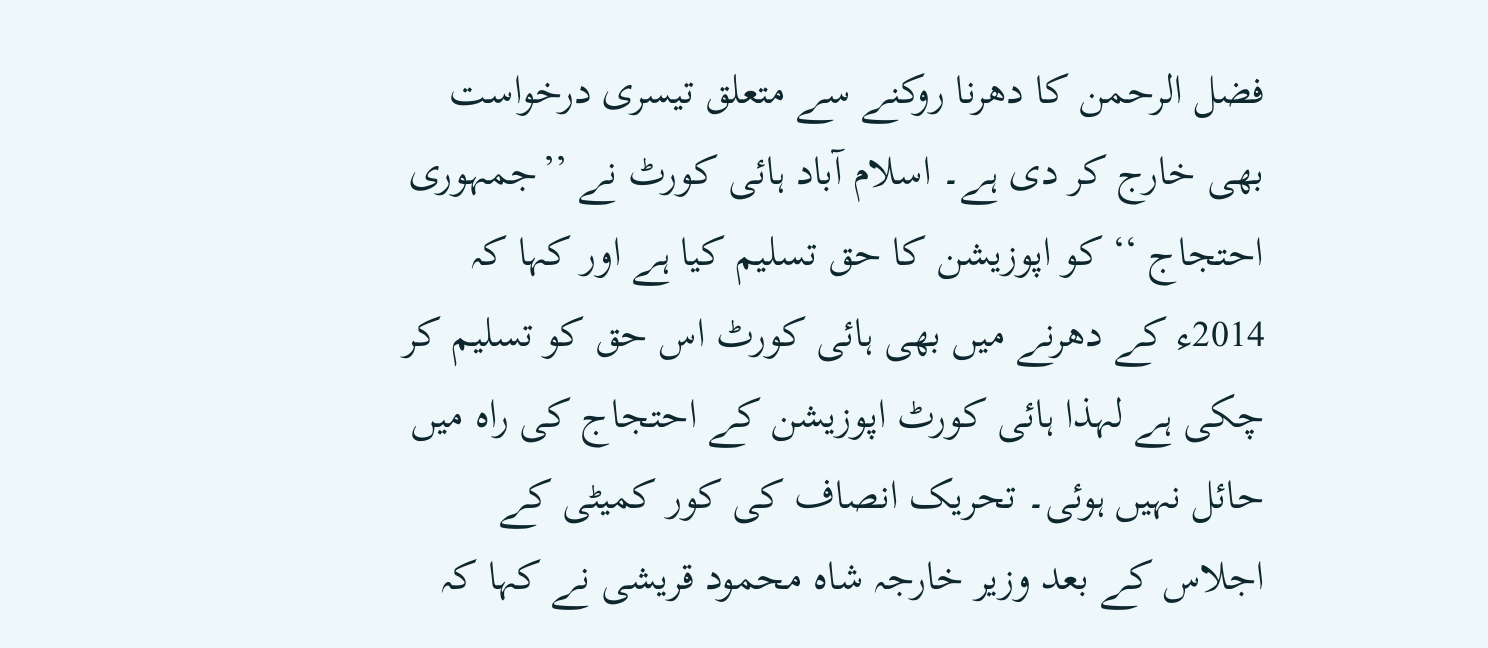فضل الرحمن کا دھرنا روکنے سے متعلق تیسری درخواست بھی خارج کر دی ہے۔ اسلام آباد ہائی کورٹ نے ’’جمہوری احتجاج ‘‘ کو اپوزیشن کا حق تسلیم کیا ہے اور کہا کہ 2014ء کے دھرنے میں بھی ہائی کورٹ اس حق کو تسلیم کر چکی ہے لہذا ہائی کورٹ اپوزیشن کے احتجاج کی راہ میں حائل نہیں ہوئی۔ تحریک انصاف کی کور کمیٹی کے اجلاس کے بعد وزیر خارجہ شاہ محمود قریشی نے کہا کہ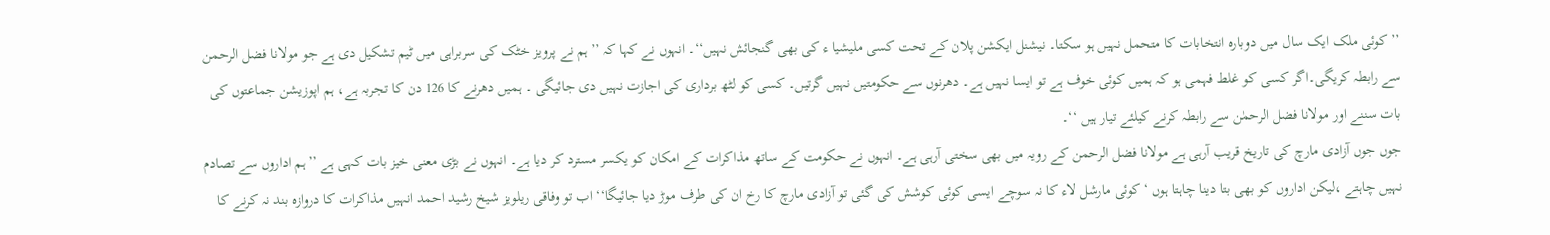’’ کوئی ملک ایک سال میں دوبارہ انتخابات کا متحمل نہیں ہو سکتا۔ نیشنل ایکشن پلان کے تحت کسی ملیشیا ء کی بھی گنجائش نہیں‘‘۔ انہوں نے کہا کہ ’’ہم نے پرویز خٹک کی سربراہی میں ٹیم تشکیل دی ہے جو مولانا فضل الرحمن سے رابطہ کریگی۔اگر کسی کو غلط فہمی ہو کہ ہمیں کوئی خوف ہے تو ایسا نہیں ہے۔ دھرنوں سے حکومتیں نہیں گرتیں۔ کسی کو لٹھ برداری کی اجازت نہیں دی جائیگی ۔ ہمیں دھرنے کا 126 دن کا تجربہ ہے، ہم اپوزیشن جماعتوں کی بات سننے اور مولانا فضل الرحمٰن سے رابطہ کرنے کیلئے تیار ہیں ‘‘۔
جوں جوں آزادی مارچ کی تاریخ قریب آرہی ہے مولانا فضل الرحمن کے رویہ میں بھی سختی آرہی ہے۔ انہوں نے حکومت کے ساتھ مذاکرات کے امکان کو یکسر مسترد کر دیا ہے۔ انہوں نے بڑی معنی خیز بات کہی ہے ’’ہم اداروں سے تصادم نہیں چاہتے ،لیکن اداروں کو بھی بتا دینا چاہتا ہوں ‘ کوئی مارشل لاء کا نہ سوچے ایسی کوئی کوشش کی گئی تو آزادی مارچ کا رخ ان کی طرف موڑ دیا جائیگا‘‘ اب تو وفاقی ریلویز شیخ رشید احمد انہیں مذاکرات کا دروازہ بند نہ کرنے کا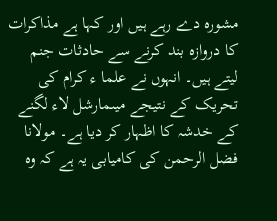مشورہ دے رہے ہیں اور کہا ہے مذاکرات کا دروازہ بند کرنے سے حادثات جنم لیتے ہیں۔ انہوں نے علما ء کرام کی تحریک کے نتیجے میںمارشل لاء لگنے کے خدشہ کا اظہار کر دیا ہے۔ مولانا فضل الرحمن کی کامیابی یہ ہے کہ وہ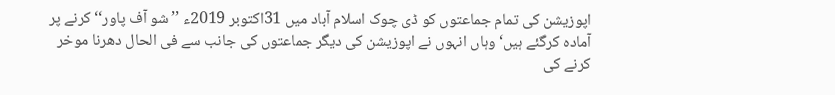اپوزیشن کی تمام جماعتوں کو ڈی چوک اسلام آباد میں 31اکتوبر 2019ء ’’شو آف پاور‘‘ کرنے پر آمادہ کرگئے ہیں‘ وہاں انہوں نے اپوزیشن کی دیگر جماعتوں کی جانب سے فی الحال دھرنا موخر کرنے کی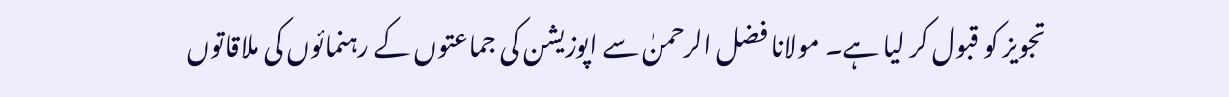تجویز کو قبول کر لیا ہے۔ مولانا فضل الرحمنٰ سے اپوزیشن کی جماعتوں کے رہنمائوں کی ملاقاتوں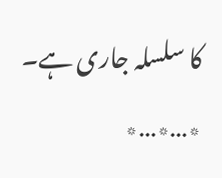کا سلسلہ جاری ہے۔
٭…٭…٭